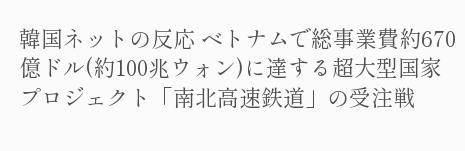韓国ネットの反応 ベトナムで総事業費約670億ドル(約100兆ウォン)に達する超大型国家プロジェクト「南北高速鉄道」の受注戦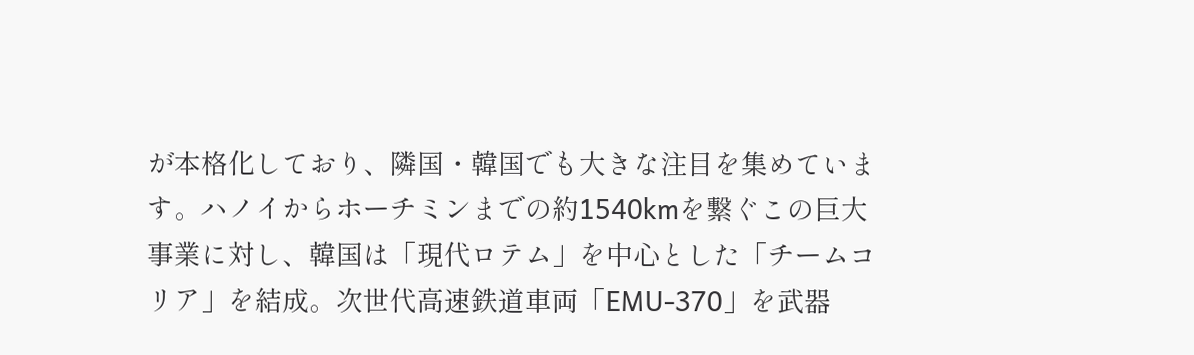が本格化しており、隣国・韓国でも大きな注目を集めています。ハノイからホーチミンまでの約1540kmを繋ぐこの巨大事業に対し、韓国は「現代ロテム」を中心とした「チームコリア」を結成。次世代高速鉄道車両「EMU-370」を武器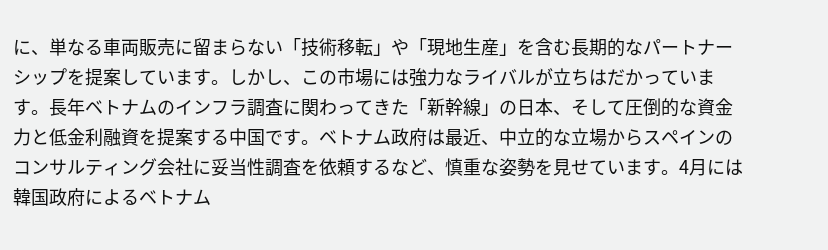に、単なる車両販売に留まらない「技術移転」や「現地生産」を含む長期的なパートナーシップを提案しています。しかし、この市場には強力なライバルが立ちはだかっています。長年ベトナムのインフラ調査に関わってきた「新幹線」の日本、そして圧倒的な資金力と低金利融資を提案する中国です。ベトナム政府は最近、中立的な立場からスペインのコンサルティング会社に妥当性調査を依頼するなど、慎重な姿勢を見せています。4月には韓国政府によるベトナム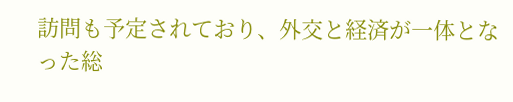訪問も予定されており、外交と経済が一体となった総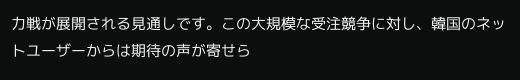力戦が展開される見通しです。この大規模な受注競争に対し、韓国のネットユーザーからは期待の声が寄せら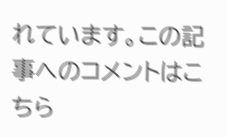れています。この記事へのコメントはこちら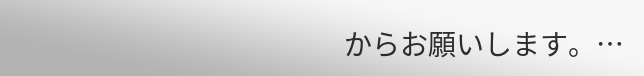からお願いします。…